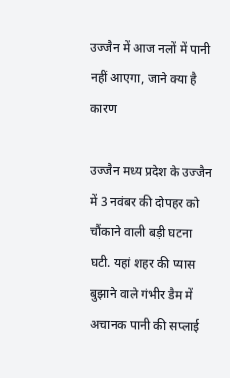उज्जैन में आज नलों में पानी नहीं आएगा, जाने क्या है कारण

उज्जैन मध्य प्रदेश के उज्जैन में 3 नवंबर की दोपहर को चौंकाने वाली बड़ी घटना घटी. यहां शहर की प्यास बुझाने वाले गंभीर डैम में अचानक पानी की सप्लाई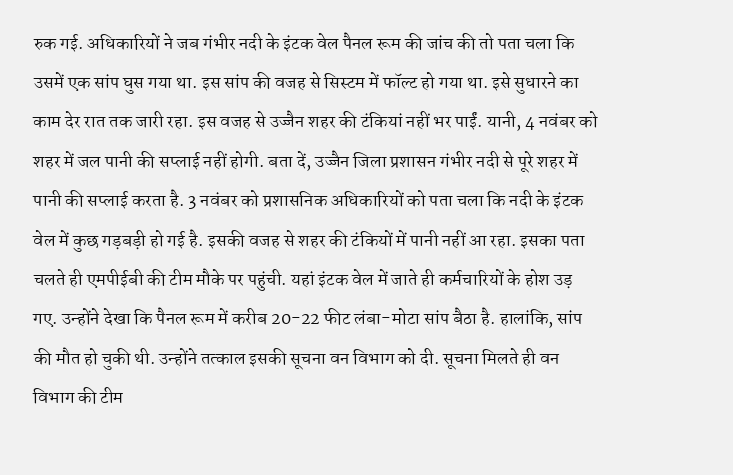रुक गई. अधिकारियों ने जब गंभीर नदी के इंटक वेल पैनल रूम की जांच की तो पता चला कि उसमें एक सांप घुस गया था. इस सांप की वजह से सिस्टम में फॉल्ट हो गया था. इसे सुधारने का काम देर रात तक जारी रहा. इस वजह से उज्जैन शहर की टंकियां नहीं भर पाईं. यानी, 4 नवंबर को शहर में जल पानी की सप्लाई नहीं होगी. बता दें, उज्जैन जिला प्रशासन गंभीर नदी से पूरे शहर में पानी की सप्लाई करता है. 3 नवंबर को प्रशासनिक अधिकारियों को पता चला कि नदी के इंटक वेल में कुछ गड़बड़ी हो गई है. इसकी वजह से शहर की टंकियों में पानी नहीं आ रहा. इसका पता चलते ही एमपीईबी की टीम मौके पर पहुंची. यहां इंटक वेल में जाते ही कर्मचारियों के होश उड़ गए. उन्होंने देखा कि पैनल रूम में करीब 20-22 फीट लंबा-मोटा सांप बैठा है. हालांकि, सांप की मौत हो चुकी थी. उन्होंने तत्काल इसकी सूचना वन विभाग को दी. सूचना मिलते ही वन विभाग की टीम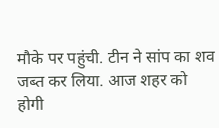मौके पर पहुंची. टीन ने सांप का शव जब्त कर लिया. आज शहर को होगी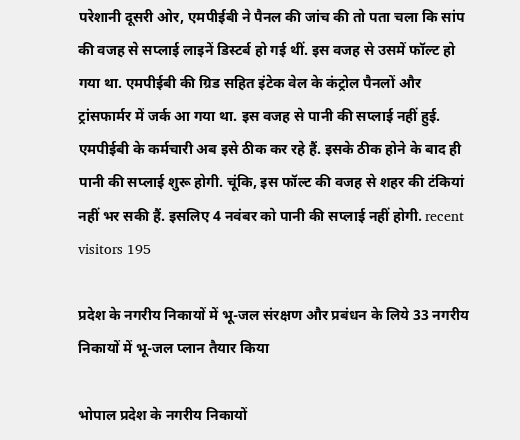परेशानी दूसरी ओर, एमपीईबी ने पैनल की जांच की तो पता चला कि सांप की वजह से सप्लाई लाइनें डिस्टर्ब हो गई थीं. इस वजह से उसमें फॉल्ट हो गया था. एमपीईबी की ग्रिड सहित इंटेक वेल के कंट्रोल पैनलों और ट्रांसफार्मर में जर्क आ गया था. इस वजह से पानी की सप्लाई नहीं हुई. एमपीईबी के कर्मचारी अब इसे ठीक कर रहे हैं. इसके ठीक होने के बाद ही पानी की सप्लाई शुरू होगी. चूंकि, इस फॉल्ट की वजह से शहर की टंकियां नहीं भर सकी हैं. इसलिए 4 नवंबर को पानी की सप्लाई नहीं होगी. recent visitors 195

प्रदेश के नगरीय निकायों में भू-जल संरक्षण और प्रबंधन के लिये 33 नगरीय निकायों में भू-जल प्लान तैयार किया

भोपाल प्रदेश के नगरीय निकायों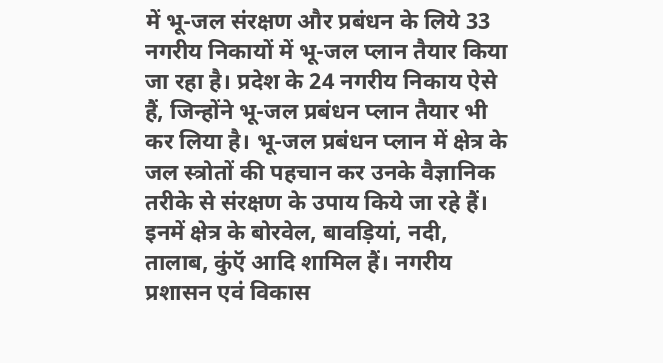में भू-जल संरक्षण और प्रबंधन के लिये 33 नगरीय निकायों में भू-जल प्लान तैयार किया जा रहा है। प्रदेश के 24 नगरीय निकाय ऐसे हैं, जिन्होंने भू-जल प्रबंधन प्लान तैयार भी कर लिया है। भू-जल प्रबंधन प्लान में क्षेत्र के जल स्त्रोतों की पहचान कर उनके वैज्ञानिक तरीके से संरक्षण के उपाय किये जा रहे हैं। इनमें क्षेत्र के बोरवेल, बावड़ियां, नदी, तालाब, कुंऍ आदि शामिल हैं। नगरीय प्रशासन एवं विकास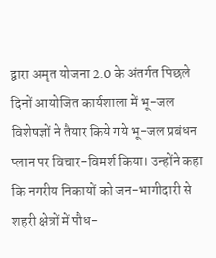द्वारा अमृत योजना 2.0 के अंतर्गत पिछले दिनों आयोजित कार्यशाला में भू-जल विशेषज्ञों ने तैयार किये गये भू-जल प्रबंधन प्लान पर विचार-विमर्श किया। उन्होंने कहा कि नगरीय निकायों को जन-भागीदारी से शहरी क्षेत्रों में पौध-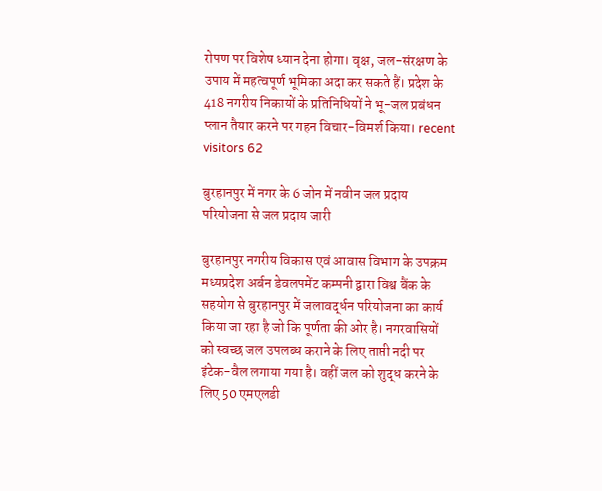रोपण पर विशेष ध्यान देना होगा। वृक्ष, जल-संरक्षण के उपाय में महत्वपूर्ण भूमिका अदा कर सकते हैं। प्रदेश के 418 नगरीय निकायों के प्रतिनिधियों ने भू-जल प्रबंधन प्लान तैयार करने पर गहन विचार-विमर्श किया। recent visitors 62

बुरहानपुर में नगर के 6 जोन में नवीन जल प्रदाय परियोजना से जल प्रदाय जारी

बुरहानपुर नगरीय विकास एवं आवास विभाग के उपक्रम मध्यप्रदेश अर्बन डेवलपमेंट कम्पनी द्वारा विश्व बैंक के सहयोग से बुरहानपुर में जलावर्द्धन परियोजना का कार्य किया जा रहा है जो कि पूर्णता की ओर है। नगरवासियों को स्वच्छ जल उपलब्ध कराने के लिए ताप्ती नदी पर इंटेक-वैल लगाया गया है। वहीं जल को शुद्ध करने के लिए 50 एमएलडी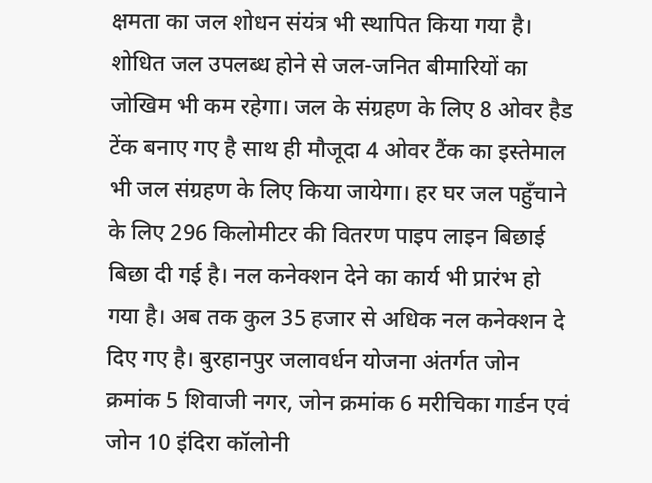क्षमता का जल शोधन संयंत्र भी स्थापित किया गया है। शोधित जल उपलब्ध होने से जल-जनित बीमारियों का जोखिम भी कम रहेगा। जल के संग्रहण के लिए 8 ओवर हैड टेंक बनाए गए है साथ ही मौजूदा 4 ओवर टैंक का इस्तेमाल भी जल संग्रहण के लिए किया जायेगा। हर घर जल पहुँचाने के लिए 296 किलोमीटर की वितरण पाइप लाइन बिछाई बिछा दी गई है। नल कनेक्शन देने का कार्य भी प्रारंभ हो गया है। अब तक कुल 35 हजार से अधिक नल कनेक्शन दे दिए गए है। बुरहानपुर जलावर्धन योजना अंतर्गत जोन क्रमांक 5 शिवाजी नगर, जोन क्रमांक 6 मरीचिका गार्डन एवं जोन 10 इंदिरा कॉलोनी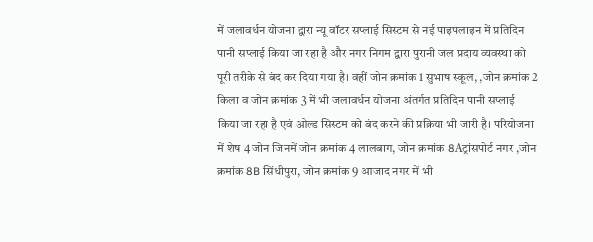में जलावर्धन योजना द्वारा न्यू वॉटर सप्लाई सिस्टम से नई पाइपलाइन में प्रतिदिन पानी सप्लाई किया जा रहा है और नगर निगम द्वारा पुरानी जल प्रदाय व्यवस्था को पूरी तरीके से बंद कर दिया गया है। वहीं जोन क्रमांक 1 सुभाष स्कूल, ,जोन क्रमांक 2 किला व जोन क्रमांक 3 में भी जलावर्धन योजना अंतर्गत प्रतिदिन पानी सप्लाई किया जा रहा है एवं ओल्ड सिस्टम को बंद करने की प्रक्रिया भी जारी है। परियोजना में शेष 4 जोन जिनमें जोन क्रमांक 4 लालबाग, जोन क्रमांक 8Aट्रांसपोर्ट नगर ,जोन क्रमांक 8B सिंधीपुरा, जोन क्रमांक 9 आजाद नगर में भी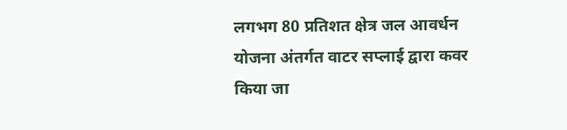लगभग 80 प्रतिशत क्षेत्र जल आवर्धन योजना अंतर्गत वाटर सप्लाई द्वारा कवर किया जा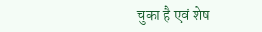चुका है एवं शेष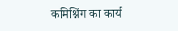कमिश्निंग का कार्य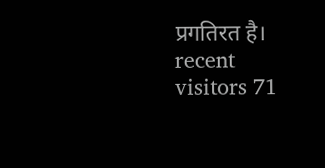प्रगतिरत है।   recent visitors 71